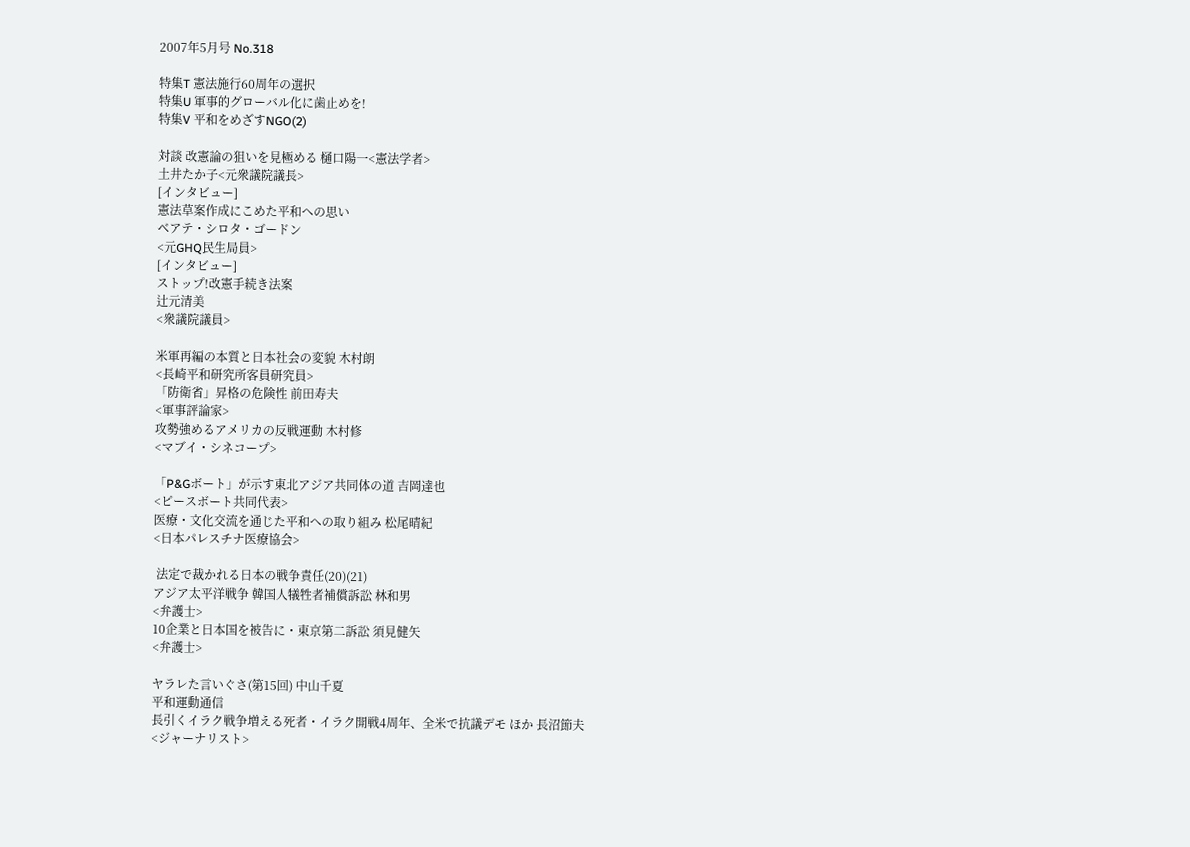2007年5月号 No.318

特集T 憲法施行60周年の選択
特集U 軍事的グローバル化に歯止めを!
特集V 平和をめざすNGO(2)

対談 改憲論の狙いを見極める 樋口陽一<憲法学者>
土井たか子<元衆議院議長>
[インタビュー]
憲法草案作成にこめた平和への思い
ベアテ・シロタ・ゴードン
<元GHQ民生局員>
[インタビュー]
ストップ!改憲手続き法案
辻元清美
<衆議院議員>

米軍再編の本質と日本社会の変貌 木村朗
<長崎平和研究所客員研究員>
「防衛省」昇格の危険性 前田寿夫
<軍事評論家>
攻勢強めるアメリカの反戦運動 木村修
<マブイ・シネコープ>

「P&Gボート」が示す東北アジア共同体の道 吉岡達也
<ピースボート共同代表>
医療・文化交流を通じた平和への取り組み 松尾晴紀
<日本パレスチナ医療協会>

 法定で裁かれる日本の戦争責任(20)(21)
アジア太平洋戦争 韓国人犠牲者補償訴訟 林和男
<弁護士>
10企業と日本国を被告に・東京第二訴訟 須見健矢
<弁護士>

ヤラレた言いぐさ(第15回) 中山千夏
平和運動通信
長引くイラク戦争増える死者・イラク開戦4周年、全米で抗議デモ ほか 長沼節夫
<ジャーナリスト>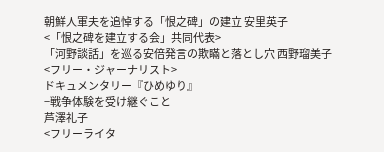朝鮮人軍夫を追悼する「恨之碑」の建立 安里英子
<「恨之碑を建立する会」共同代表>
「河野談話」を巡る安倍発言の欺瞞と落とし穴 西野瑠美子
<フリー・ジャーナリスト>
ドキュメンタリー『ひめゆり』
−戦争体験を受け継ぐこと
芦澤礼子
<フリーライタ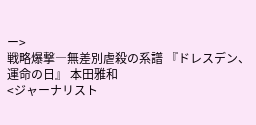ー>
戦略爆撃―無差別虐殺の系譜 『ドレスデン、運命の日』 本田雅和
<ジャーナリスト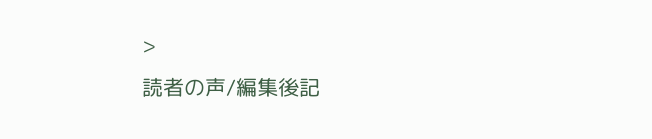>
読者の声/編集後記